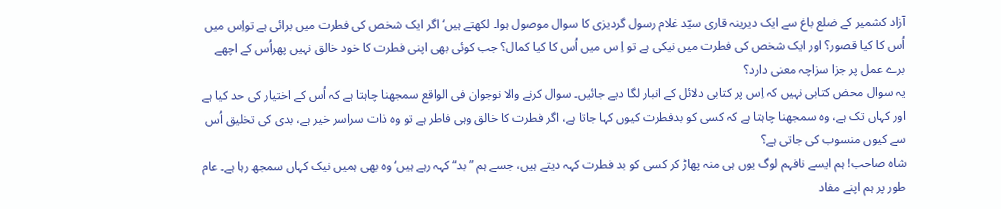آزاد کشمیر کے ضلع باغ سے ایک دیرینہ قاری سیّد غلام رسول گردیزی کا سوال موصول ہوا۔ لکھتے ہیں‘ اگر ایک شخص کی فطرت میں برائی ہے تواِس میں اُس کا کیا قصور؟ اور ایک شخص کی فطرت میں نیکی ہے تو اِ س میں اُس کا کیا کمال؟ جب کوئی بھی اپنی فطرت کا خود خالق نہیں پھراُس کے اچھے برے عمل پر جزا سزاچہ معنی دارد؟
یہ سوال محض کتابی نہیں کہ اِس پر کتابی دلائل کے انبار لگا دیے جائیں۔ سوال کرنے والا نوجوان فی الواقع سمجھنا چاہتا ہے کہ اُس کے اختیار کی حد کیا ہے اور کہاں تک ہے، وہ سمجھنا چاہتا ہے کہ کسی کو بدفطرت کیوں کہا جاتا ہے، اگر فطرت کا خالق وہی فاطر ہے تو وہ ذات سراسر خیر ہے، بدی کی تخلیق اُس سے کیوں منسوب کی جاتی ہے؟
شاہ صاحب! ہم ایسے نافہم لوگ یوں ہی منہ پھاڑ کر کسی کو بد فطرت کہہ دیتے ہیں، جسے ہم ”بد“ کہہ رہے ہیں‘ وہ بھی ہمیں نیک کہاں سمجھ رہا ہے۔ عام طور پر ہم اپنے مفاد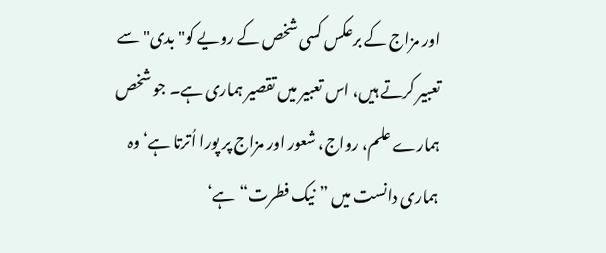اور مزاج کے برعکس کسی شخص کے رویے کو"بدی" سے تعبیر کرتے ہیں، اس تعبیر میں تقصیر ہماری ہے۔ جو شخص ہمارے علم، رواج، شعور اور مزاج پر پورا اُترتا ہے‘وہ ہماری دانست میں ”نیک فطرت“ہے‘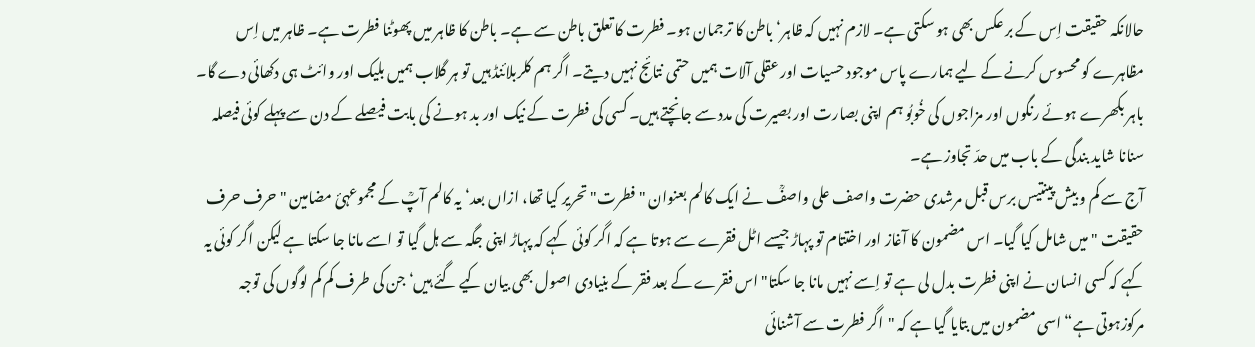حالانکہ حقیقت اِس کے بر عکس بھی ہو سکتی ہے۔ لازم نہیں کہ ظاہر‘باطن کا ترجمان ہو۔ فطرت کا تعلق باطن سے ہے۔ باطن کا ظاہر میں پھوٹنا فطرت ہے۔ ظاہر میں اِس مظاہرے کو محسوس کرنے کے لیے ہمارے پاس موجود حسیات اور عقلی آلات ہمیں حتمی نتائج نہیں دیتے۔ اگر ہم کلربلائنڈ ہیں تو ہر گلاب ہمیں بلیک اور وائٹ ہی دکھائی دے گا۔ باہر بکھرے ہوئے رنگوں اور مزاجوں کی خُوبُو ہم اپنی بصارت اور بصیرت کی مدد سے جانچتے ہیں۔ کسی کی فطرت کے نیک اور بد ہونے کی بابت فیصلے کے دن سے پہلے کوئی فیصلہ سنانا شاید بندگی کے باب میں حدّ تجاوز ہے۔
آج سے کم و بیش پینتیس برس قبل مرشدی حضرت واصف علی واصفؒ نے ایک کالم بعنوان "فطرت" تحریر کیا تھا، ازاں بعد‘یہ کالم آپؒ کے مجموعہئ مضامین " حرف حرف حقیقت " میں شامل کیا گیا۔ اس مضمون کا آغاز اور اختتام تو پہاڑ جیسے اٹل فقرے سے ہوتا ہے کہ اگر کوئی کہے کہ پہاڑ اپنی جگہ سے ہل گیا تو اسے مانا جا سکتا ہے لیکن اگر کوئی یہ کہے کہ کسی انسان نے اپنی فطرت بدل لی ہے تو اِسے نہیں مانا جا سکتا" اس فقرے کے بعد فقر کے بنیادی اصول بھی بیان کیے گئے ہیں‘ جن کی طرف کم کم لوگوں کی توجہ مرکوزہوتی ہے“ اسی مضمون میں بتایا گیا ہے کہ "اگر فطرت سے آشنائی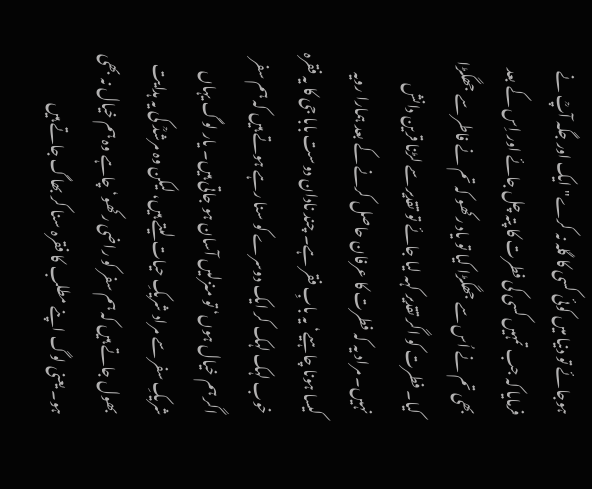ہوجائے تو دنیا میں کوئی کسی کا گلہ نہ کرے" ایک اور جگہ آپؒ نے فرمایا کہ جب تمہیں کسی کی فطرت کا پتہ چل جائے اور اِس کے بعد بھی تم نے اُس سے جھگڑا کیا تو یاد رکھو کہ تم نے فاطر سے جھگڑا کیا۔ فطرت کو اگر تقدیر کہہ لیا جائے تو تقدیر سے لڑنا قرین دانش نہیں۔ مراد یہ کہ فطرت کا عرفان حاصل کرنے کے بعد ہمارا رویہ کیسا ہونا چاہیے‘ یہ بابِ فقر ہے۔ چند نادان دوست بابا جی کا یہ فقرہ خوب لہک لہک کر ایک دوسرے کو سنا رہے ہوتے ہیں کہ ہم سفر اگر ہم خیال ہوں‘ تو منزلیں آسان ہو جاتی ہیں۔ یار لوگ یہاں شریکِ سفر سے مراد شریکِ حیات لیتے ہیں، لیکن وہ مرشدؒ کی یہ ہدایت بھول جاتے ہیں کہ ہم سفر کو راضی رکھو‘ چاہے وہ ہم خیال نہ بھی ہو۔ یعنی لوگ اپنے مطلب کا فقرہ سنا کر بھاگ جاتے ہیں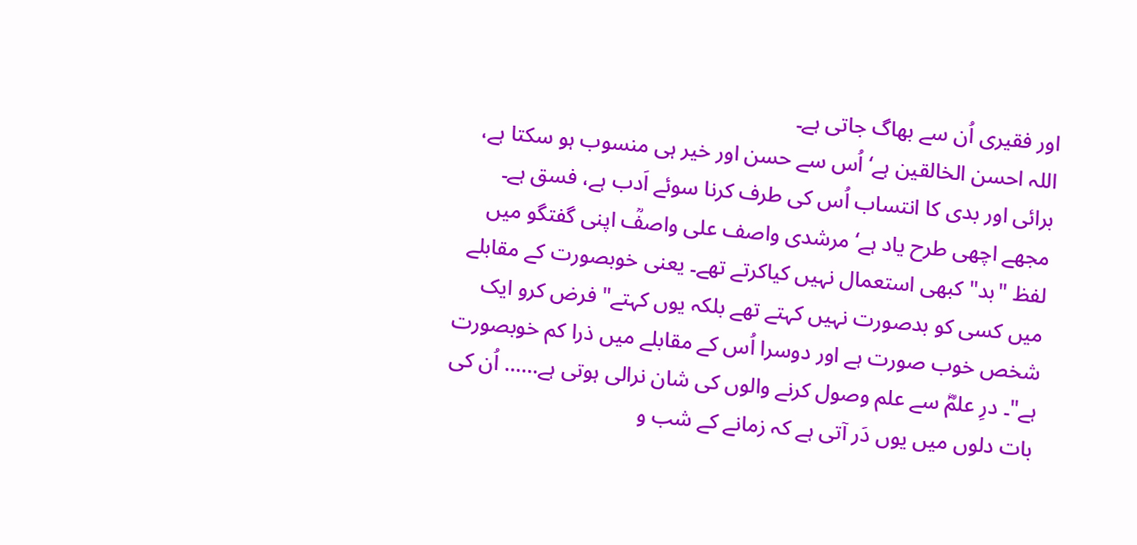اور فقیری اُن سے بھاگ جاتی ہے۔
اللہ احسن الخالقین ہے‘ اُس سے حسن اور خیر ہی منسوب ہو سکتا ہے، برائی اور بدی کا انتساب اُس کی طرف کرنا سوئے اَدب ہے، فسق ہے۔ مجھے اچھی طرح یاد ہے‘ مرشدی واصف علی واصفؒ اپنی گفتگو میں لفظ "بد" کبھی استعمال نہیں کیاکرتے تھے۔ یعنی خوبصورت کے مقابلے میں کسی کو بدصورت نہیں کہتے تھے بلکہ یوں کہتے" فرض کرو ایک شخص خوب صورت ہے اور دوسرا اُس کے مقابلے میں ذرا کم خوبصورت ہے"۔ درِ علمؓ سے علم وصول کرنے والوں کی شان نرالی ہوتی ہے…… اُن کی بات دلوں میں یوں دَر آتی ہے کہ زمانے کے شب و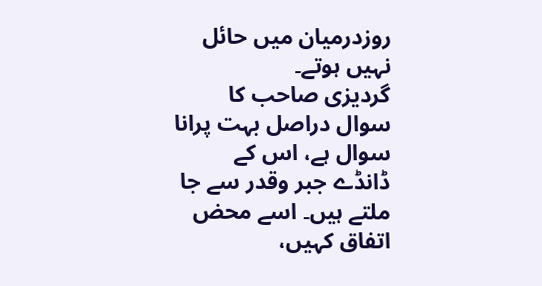روزدرمیان میں حائل نہیں ہوتے۔
گردیزی صاحب کا سوال دراصل بہت پرانا سوال ہے، اس کے ڈانڈے جبر وقدر سے جا ملتے ہیں۔ اسے محض اتفاق کہیں،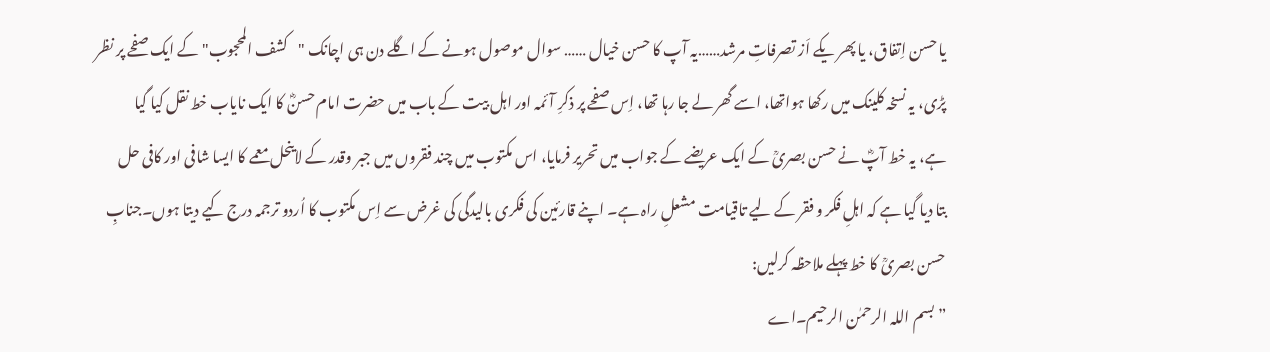یا حسن اِتفاق، یا پھر یکے اَز تصرفاتِ مرشد……یہ آپ کا حسن خیال …… سوال موصول ہونے کے اگلے دن ہی اچانک "کشف المحجوب" کے ایک صفحے پر نظر پڑی، یہ نسخہ کلینک میں رکھا ہواتھا، اسے گھر لے جا رہا تھا، اِس صفحے پر ذکرِ آئمہ اور اہل بیت کے باب میں حضرت امام حسنؓ کا ایک نایاب خط نقل کیا گیا ہے، یہ خط آپؓ نے حسن بصریؒ کے ایک عریضے کے جواب میں تحریر فرمایا، اس مکتوب میں چند فقروں میں جبر وقدر کے لاینحل معمے کا ایسا شافی اور کافی حل بتا دیا گیا ہے کہ اہلِ فکر و فقر کے لیے تاقیامت مشعلِ راہ ہے۔ اپنے قارئین کی فکری بالیدگی کی غرض سے اِس مکتوب کا اُردو ترجمہ درج کیے دیتا ہوں۔جنابِ حسن بصریؒ کا خط پہلے ملاحظہ کرلیں:
”بسم اللہ الرحمٰن الرحیم۔اے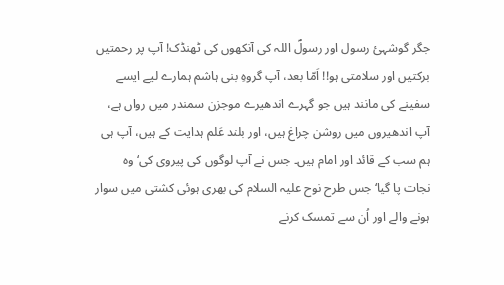جگر گوشہئ رسول اور رسولؐ اللہ کی آنکھوں کی ٹھنڈک! آپ پر رحمتیں برکتیں اور سلامتی ہو!! اَمّا بعد، آپ گروہِ بنی ہاشم ہمارے لیے ایسے سفینے کی مانند ہیں جو گہرے اندھیرے موجزن سمندر میں رواں ہے، آپ اندھیروں میں روشن چراغ ہیں، اور بلند عَلم ہدایت کے ہیں، آپ ہی ہم سب کے قائد اور امام ہیں۔ جس نے آپ لوگوں کی پیروی کی‘ وہ نجات پا گیا‘ جس طرح نوح علیہ السلام کی بھری ہوئی کشتی میں سوار ہونے والے اور اُن سے تمسک کرنے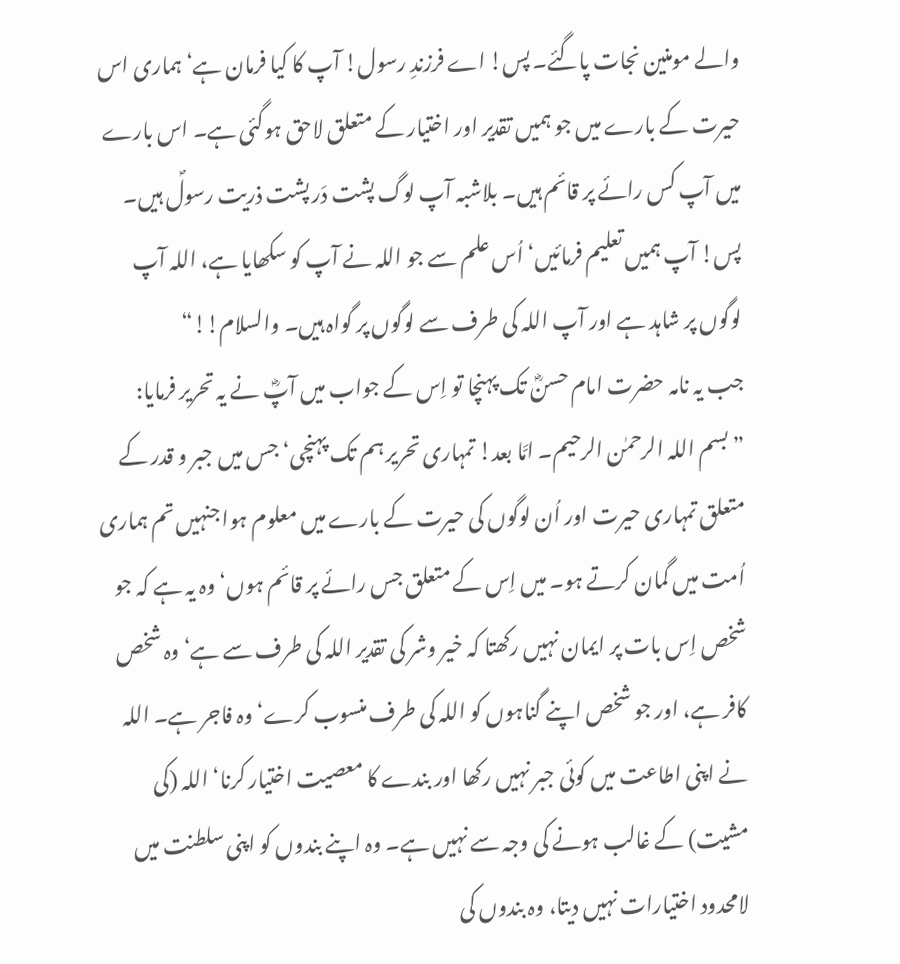والے مومنین نجات پاگئے۔ پس! اے فرزندِ رسول! آپ کا کیا فرمان ہے‘ ہماری اس حیرت کے بارے میں جو ہمیں تقدیر اور اختیار کے متعلق لاحق ہوگئی ہے۔ اس بارے میں آپ کس رائے پر قائم ہیں۔ بلاشبہ آپ لوگ پشت دَر پشت ذریت رسولؐ ہیں۔ پس! آپ ہمیں تعلیم فرمائیں‘ اُس علم سے جو اللہ نے آپ کو سکھایا ہے، اللہ آپ لوگوں پر شاہد ہے اور آپ اللہ کی طرف سے لوگوں پر گواہ ہیں۔ والسلام!!“
جب یہ نامہ حضرت امام حسنؓ تک پہنچا تو اِس کے جواب میں آپؓ نے یہ تحریر فرمایا:
”بسم اللہ الرحمٰن الرحیم۔ امَّا بعد! تمہاری تحریر ہم تک پہنچی‘ جس میں جبر و قدر کے متعلق تمہاری حیرت اور اُن لوگوں کی حیرت کے بارے میں معلوم ہوا جنہیں تم ہماری اُمت میں گمان کرتے ہو۔ میں اِس کے متعلق جس رائے پر قائم ہوں‘ وہ یہ ہے کہ جو شخص اِس بات پر ایمان نہیں رکھتا کہ خیر وشر کی تقدیر اللہ کی طرف سے ہے‘ وہ شخص کافر ہے، اور جو شخص اپنے گناہوں کو اللہ کی طرف منسوب کرے‘ وہ فاجر ہے۔ اللہ نے اپنی اطاعت میں کوئی جبر نہیں رکھا اور بندے کا معصیت اختیار کرنا‘ اللہ (کی مشیت) کے غالب ہونے کی وجہ سے نہیں ہے۔ وہ اپنے بندوں کو اپنی سلطنت میں لامحدود اختیارات نہیں دیتا، وہ بندوں کی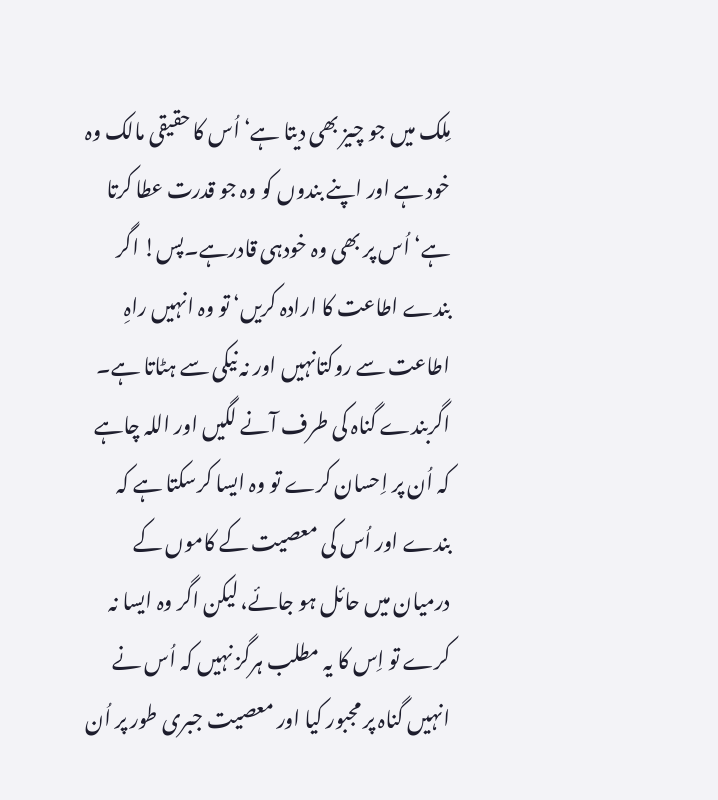مِلک میں جو چیز بھی دیتا ہے‘ اُس کا حقیقی مالک وہ خود ہے اور اپنے بندوں کو وہ جو قدرت عطا کرتا ہے‘ اُس پر بھی وہ خودہی قادرہے۔پس! اگر بندے اطاعت کا ارادہ کریں‘ تو وہ انہیں راہِ اطاعت سے روکتانہیں اور نہ نیکی سے ہٹاتا ہے۔ اگربندے گناہ کی طرف آنے لگیں اور اللہ چاہے کہ اُن پر اِحسان کرے تو وہ ایسا کرسکتا ہے کہ بندے اور اُس کی معصیت کے کاموں کے درمیان میں حائل ہو جائے، لیکن اگر وہ ایسا نہ کرے تو اِس کا یہ مطلب ہرگز نہیں کہ اُس نے انہیں گناہ پر مجبور کیا اور معصیت جبری طور پر اُن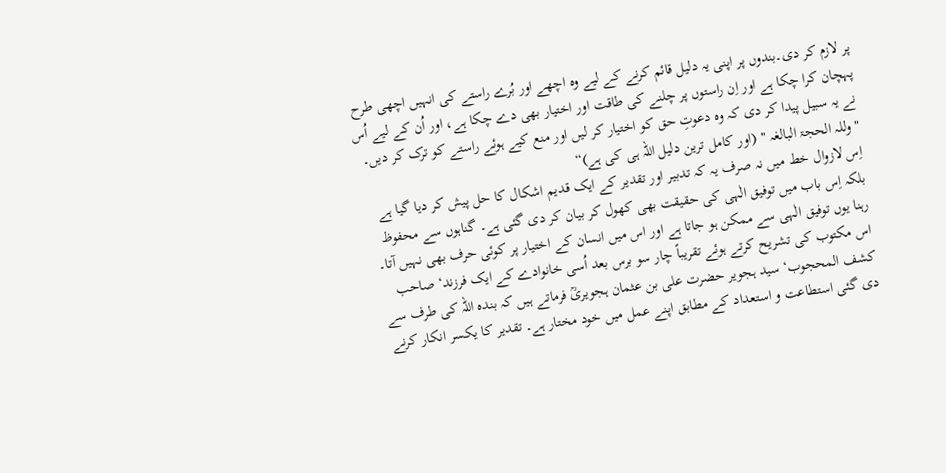پر لازم کر دی۔بندوں پر اپنی یہ دلیل قائم کرنے کے لیے وہ اچھے اور بُرے راستے کی انہیں اچھی طرح پہچان کرا چکا ہے اور اِن راستوں پر چلنے کی طاقت اور اختیار بھی دے چکا ہے، اور اُن کے لیے اُس نے یہ سبیل پیدا کر دی کہ وہ دعوتِ حق کو اختیار کر لیں اور منع کیے ہوئے راستے کو ترک کر دیں۔ "وللہ الحجۃ البالغہ " (اور کامل ترین دلیل اللہ ہی کی ہے)“
اِس لازوال خط میں نہ صرف یہ کہ تدبیر اور تقدیر کے ایک قدیم اشکال کا حل پیش کر دیا گیا ہے بلکہ اِس باب میں توفیق الٰہی کی حقیقت بھی کھول کر بیان کر دی گئی ہے۔ گناہوں سے محفوظ رہنا یوں توفیق الٰہی سے ممکن ہو جاتا ہے اور اس میں انسان کے اختیار پر کوئی حرف بھی نہیں آتا۔ اس مکتوب کی تشریح کرتے ہوئے تقریباً چار سو برس بعد اُسی خانوادے کے ایک فرزند‘ صاحب کشف المحجوب‘ سید ہجویر حضرت علی بن عثمان ہجویریؒ فرماتے ہیں کہ بندہ اللہ کی طرف سے دی گئی استطاعت و استعداد کے مطابق اپنے عمل میں خود مختار ہے۔ تقدیر کا یکسر انکار کرنے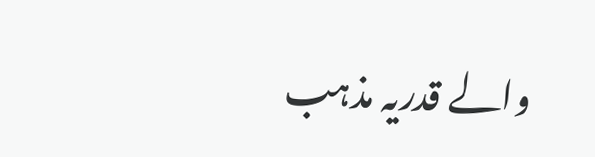والے قدریہ مذہب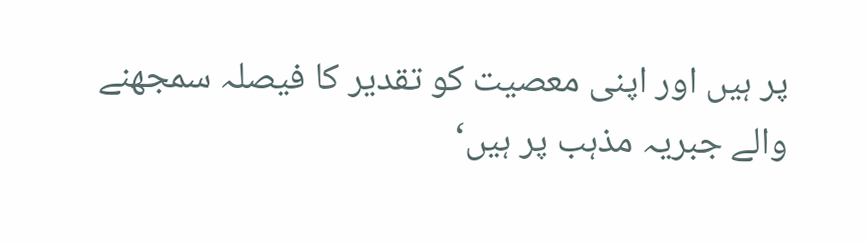پر ہیں اور اپنی معصیت کو تقدیر کا فیصلہ سمجھنے والے جبریہ مذہب پر ہیں‘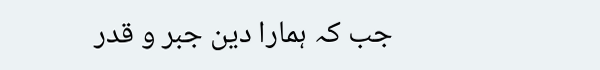جب کہ ہمارا دین جبر و قدر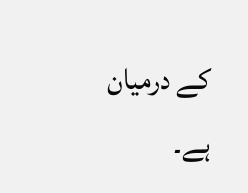کے درمیان ہے۔